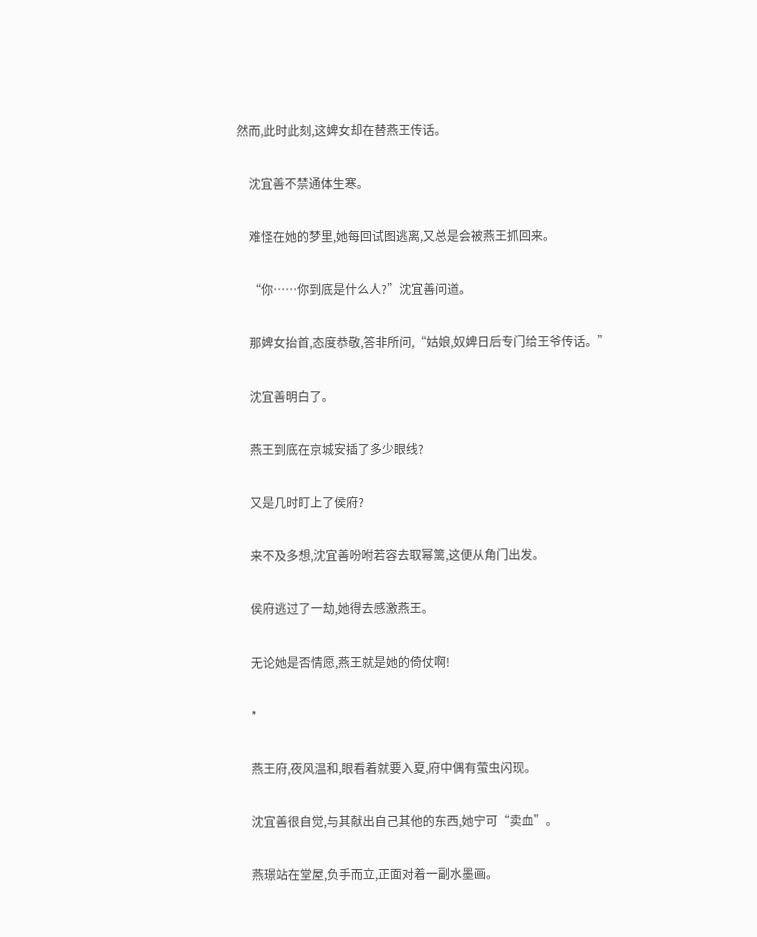然而,此时此刻,这婢女却在替燕王传话。

    沈宜善不禁通体生寒。

    难怪在她的梦里,她每回试图逃离,又总是会被燕王抓回来。

    “你……你到底是什么人?”沈宜善问道。

    那婢女抬首,态度恭敬,答非所问,“姑娘,奴婢日后专门给王爷传话。”

    沈宜善明白了。

    燕王到底在京城安插了多少眼线?

    又是几时盯上了侯府?

    来不及多想,沈宜善吩咐若容去取幂篱,这便从角门出发。

    侯府逃过了一劫,她得去感激燕王。

    无论她是否情愿,燕王就是她的倚仗啊!

    *

    燕王府,夜风温和,眼看着就要入夏,府中偶有萤虫闪现。

    沈宜善很自觉,与其献出自己其他的东西,她宁可“卖血”。

    燕璟站在堂屋,负手而立,正面对着一副水墨画。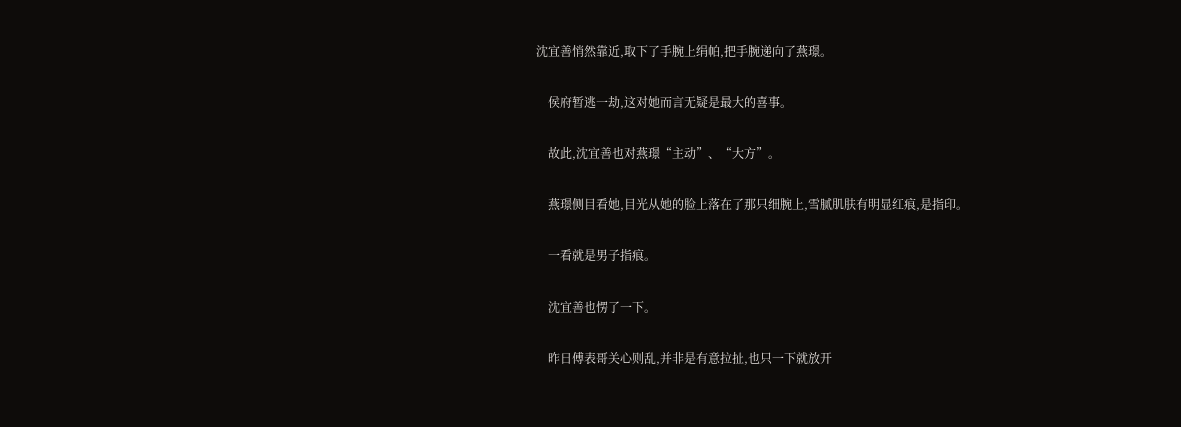沈宜善悄然靠近,取下了手腕上绢帕,把手腕递向了燕璟。

    侯府暂逃一劫,这对她而言无疑是最大的喜事。

    故此,沈宜善也对燕璟“主动”、“大方”。

    燕璟侧目看她,目光从她的脸上落在了那只细腕上,雪腻肌肤有明显红痕,是指印。

    一看就是男子指痕。

    沈宜善也愣了一下。

    昨日傅表哥关心则乱,并非是有意拉扯,也只一下就放开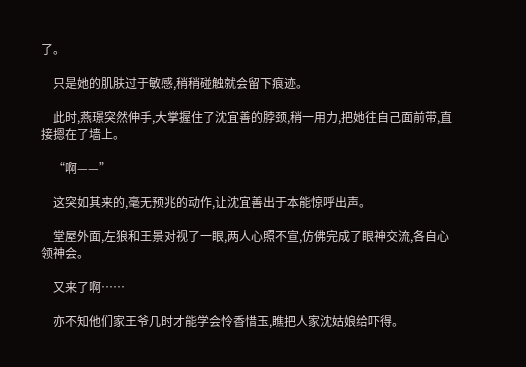了。

    只是她的肌肤过于敏感,稍稍碰触就会留下痕迹。

    此时,燕璟突然伸手,大掌握住了沈宜善的脖颈,稍一用力,把她往自己面前带,直接摁在了墙上。

    “啊——”

    这突如其来的,毫无预兆的动作,让沈宜善出于本能惊呼出声。

    堂屋外面,左狼和王景对视了一眼,两人心照不宣,仿佛完成了眼神交流,各自心领神会。

    又来了啊……

    亦不知他们家王爷几时才能学会怜香惜玉,瞧把人家沈姑娘给吓得。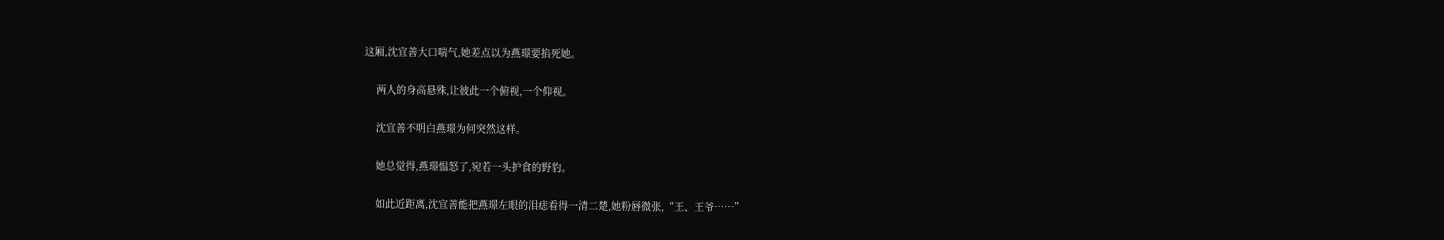这厢,沈宜善大口喘气,她差点以为燕璟要掐死她。

    两人的身高悬殊,让彼此一个俯视,一个仰视。

    沈宜善不明白燕璟为何突然这样。

    她总觉得,燕璟愠怒了,宛若一头护食的野豹。

    如此近距离,沈宜善能把燕璟左眼的泪痣看得一清二楚,她粉唇微张,“王、王爷……”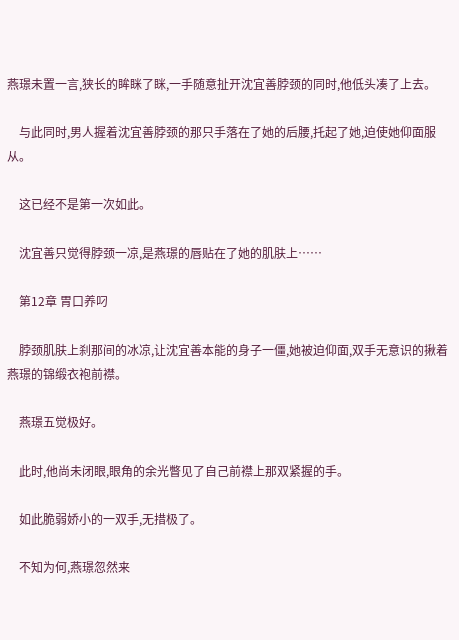燕璟未置一言,狭长的眸眯了眯,一手随意扯开沈宜善脖颈的同时,他低头凑了上去。

    与此同时,男人握着沈宜善脖颈的那只手落在了她的后腰,托起了她,迫使她仰面服从。

    这已经不是第一次如此。

    沈宜善只觉得脖颈一凉,是燕璟的唇贴在了她的肌肤上……

    第12章 胃口养叼

    脖颈肌肤上刹那间的冰凉,让沈宜善本能的身子一僵,她被迫仰面,双手无意识的揪着燕璟的锦缎衣袍前襟。

    燕璟五觉极好。

    此时,他尚未闭眼,眼角的余光瞥见了自己前襟上那双紧握的手。

    如此脆弱娇小的一双手,无措极了。

    不知为何,燕璟忽然来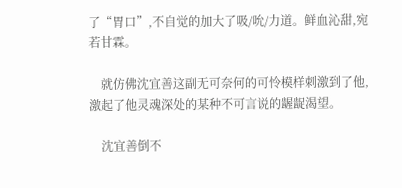了“胃口”,不自觉的加大了吸/吮/力道。鲜血沁甜,宛若甘霖。

    就仿佛沈宜善这副无可奈何的可怜模样刺激到了他,激起了他灵魂深处的某种不可言说的龌龊渴望。

    沈宜善倒不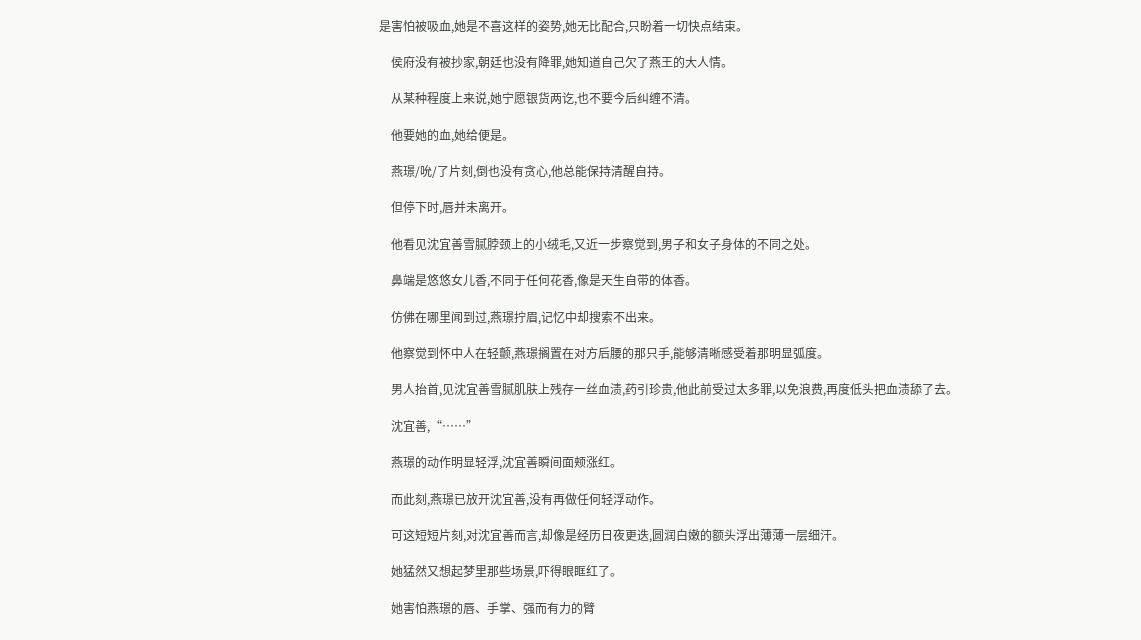是害怕被吸血,她是不喜这样的姿势,她无比配合,只盼着一切快点结束。

    侯府没有被抄家,朝廷也没有降罪,她知道自己欠了燕王的大人情。

    从某种程度上来说,她宁愿银货两讫,也不要今后纠缠不清。

    他要她的血,她给便是。

    燕璟/吮/了片刻,倒也没有贪心,他总能保持清醒自持。

    但停下时,唇并未离开。

    他看见沈宜善雪腻脖颈上的小绒毛,又近一步察觉到,男子和女子身体的不同之处。

    鼻端是悠悠女儿香,不同于任何花香,像是天生自带的体香。

    仿佛在哪里闻到过,燕璟拧眉,记忆中却搜索不出来。

    他察觉到怀中人在轻颤,燕璟搁置在对方后腰的那只手,能够清晰感受着那明显弧度。

    男人抬首,见沈宜善雪腻肌肤上残存一丝血渍,药引珍贵,他此前受过太多罪,以免浪费,再度低头把血渍舔了去。

    沈宜善,“……”

    燕璟的动作明显轻浮,沈宜善瞬间面颊涨红。

    而此刻,燕璟已放开沈宜善,没有再做任何轻浮动作。

    可这短短片刻,对沈宜善而言,却像是经历日夜更迭,圆润白嫩的额头浮出薄薄一层细汗。

    她猛然又想起梦里那些场景,吓得眼眶红了。

    她害怕燕璟的唇、手掌、强而有力的臂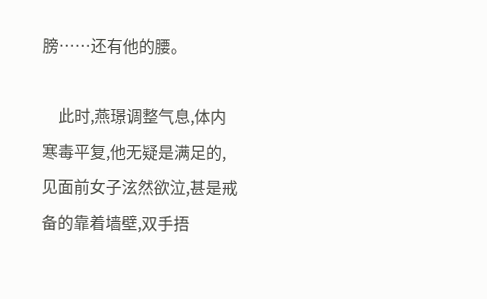膀……还有他的腰。

    此时,燕璟调整气息,体内寒毒平复,他无疑是满足的,见面前女子泫然欲泣,甚是戒备的靠着墙壁,双手捂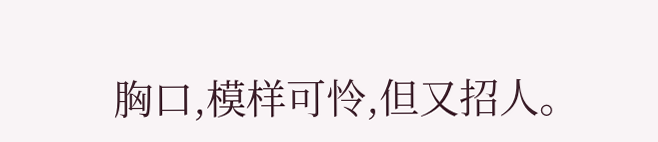胸口,模样可怜,但又招人。